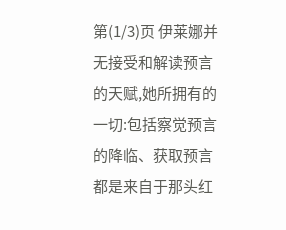第(1/3)页 伊莱娜并无接受和解读预言的天赋,她所拥有的一切:包括察觉预言的降临、获取预言都是来自于那头红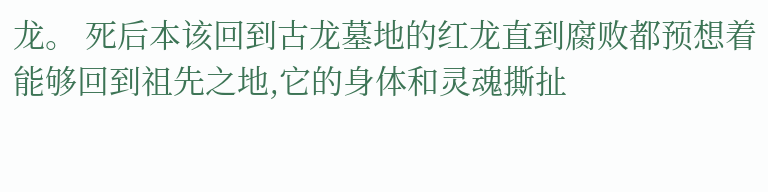龙。 死后本该回到古龙墓地的红龙直到腐败都预想着能够回到祖先之地,它的身体和灵魂撕扯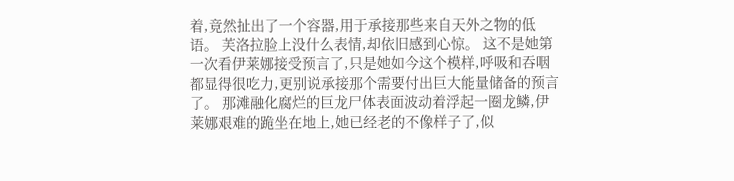着,竟然扯出了一个容器,用于承接那些来自天外之物的低语。 芙洛拉脸上没什么表情,却依旧感到心惊。 这不是她第一次看伊莱娜接受预言了,只是她如今这个模样,呼吸和吞咽都显得很吃力,更别说承接那个需要付出巨大能量储备的预言了。 那滩融化腐烂的巨龙尸体表面波动着浮起一圈龙鳞,伊莱娜艰难的跪坐在地上,她已经老的不像样子了,似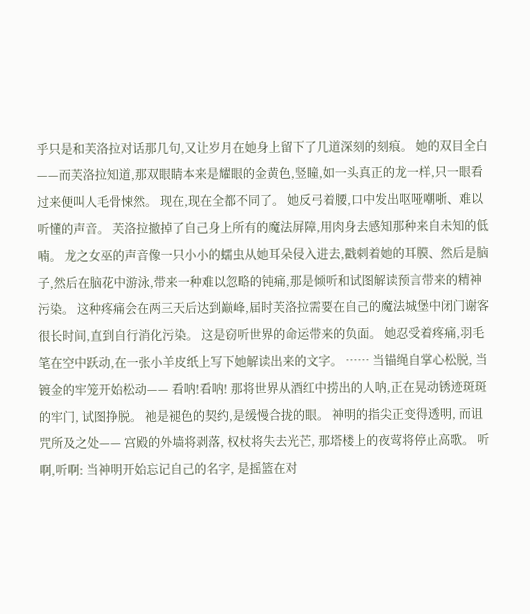乎只是和芙洛拉对话那几句,又让岁月在她身上留下了几道深刻的刻痕。 她的双目全白——而芙洛拉知道,那双眼睛本来是耀眼的金黄色,竖瞳,如一头真正的龙一样,只一眼看过来便叫人毛骨悚然。 现在,现在全都不同了。 她反弓着腰,口中发出呕哑嘲哳、难以听懂的声音。 芙洛拉撤掉了自己身上所有的魔法屏障,用肉身去感知那种来自未知的低喃。 龙之女巫的声音像一只小小的蠕虫从她耳朵侵入进去,戳刺着她的耳膜、然后是脑子,然后在脑花中游泳,带来一种难以忽略的钝痛,那是倾听和试图解读预言带来的精神污染。 这种疼痛会在两三天后达到巅峰,届时芙洛拉需要在自己的魔法城堡中闭门谢客很长时间,直到自行消化污染。 这是窃听世界的命运带来的负面。 她忍受着疼痛,羽毛笔在空中跃动,在一张小羊皮纸上写下她解读出来的文字。 …… 当锚绳自掌心松脱, 当镀金的牢笼开始松动—— 看呐!看呐! 那将世界从酒红中捞出的人呐,正在晃动锈迹斑斑的牢门, 试图挣脱。 祂是褪色的契约,是缓慢合拢的眼。 神明的指尖正变得透明, 而诅咒所及之处—— 宫殿的外墙将剥落, 权杖将失去光芒, 那塔楼上的夜莺将停止高歌。 听啊,听啊: 当神明开始忘记自己的名字, 是摇篮在对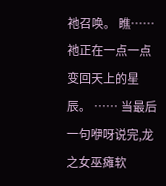祂召唤。 瞧…… 祂正在一点一点变回天上的星辰。 …… 当最后一句咿呀说完,龙之女巫瘫软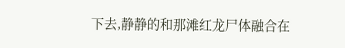下去,静静的和那滩红龙尸体融合在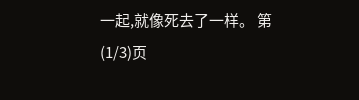一起,就像死去了一样。 第(1/3)页